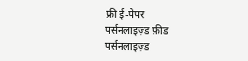फ्री ई-पेपर
पर्सनलाइज़्ड फ़ीड
पर्सनलाइज़्ड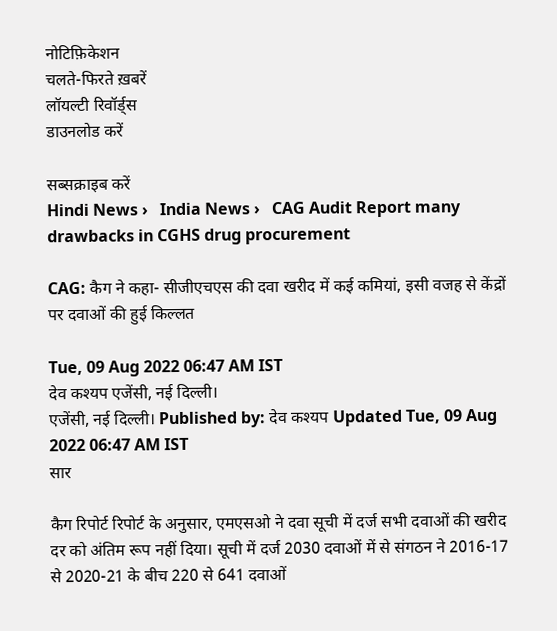नोटिफ़िकेशन
चलते-फिरते ख़बरें
लॉयल्टी रिवॉर्ड्स
डाउनलोड करें

सब्सक्राइब करें
Hindi News ›   India News ›   CAG Audit Report many drawbacks in CGHS drug procurement

CAG: कैग ने कहा- सीजीएचएस की दवा खरीद में कई कमियां, इसी वजह से केंद्रों पर दवाओं की हुई किल्लत

Tue, 09 Aug 2022 06:47 AM IST
देव कश्यप एजेंसी, नई दिल्ली।
एजेंसी, नई दिल्ली। Published by: देव कश्यप Updated Tue, 09 Aug 2022 06:47 AM IST
सार

कैग रिपोर्ट रिपोर्ट के अनुसार, एमएसओ ने दवा सूची में दर्ज सभी दवाओं की खरीद दर को अंतिम रूप नहीं दिया। सूची में दर्ज 2030 दवाओं में से संगठन ने 2016-17 से 2020-21 के बीच 220 से 641 दवाओं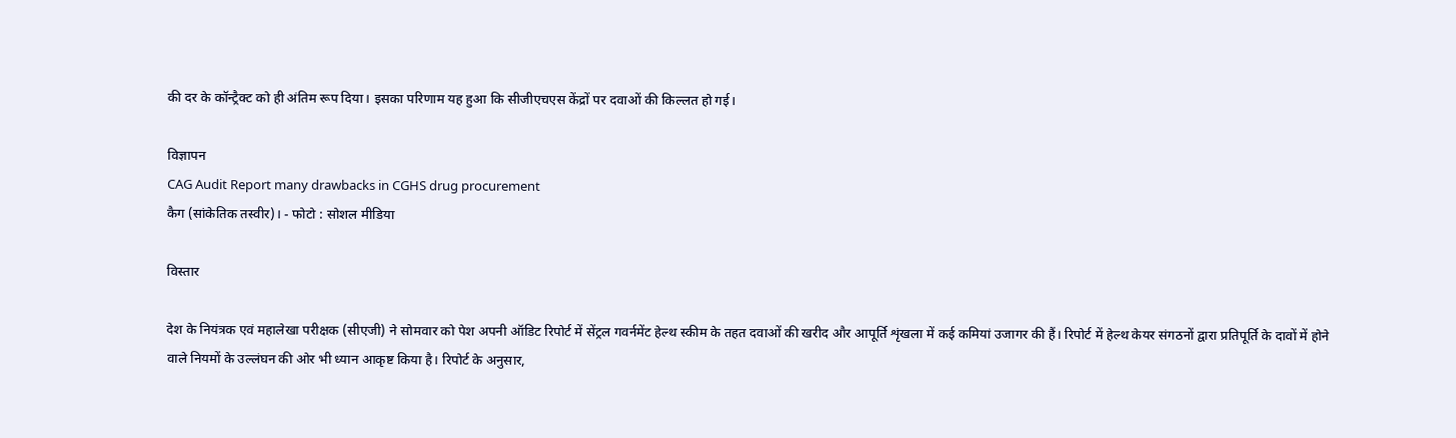की दर के कॉन्ट्रैक्ट को ही अंतिम रूप दिया। इसका परिणाम यह हुआ कि सीजीएचएस केंद्रों पर दवाओं की किल्लत हो गई।

विज्ञापन
CAG Audit Report many drawbacks in CGHS drug procurement
कैग (सांकेतिक तस्वीर)। - फोटो : सोशल मीडिया

विस्तार

देश के नियंत्रक एवं महालेखा परीक्षक (सीएजी) ने सोमवार को पेश अपनी ऑडिट रिपोर्ट में सेंट्रल गवर्नमेंट हेल्थ स्कीम के तहत दवाओं की खरीद और आपूर्ति शृंखला में कई कमियां उजागर की हैं। रिपोर्ट में हेल्थ केयर संगठनों द्वारा प्रतिपूर्ति के दावों में होने वाले नियमों के उल्लंघन की ओर भी ध्यान आकृष्ट किया है। रिपोर्ट के अनुसार,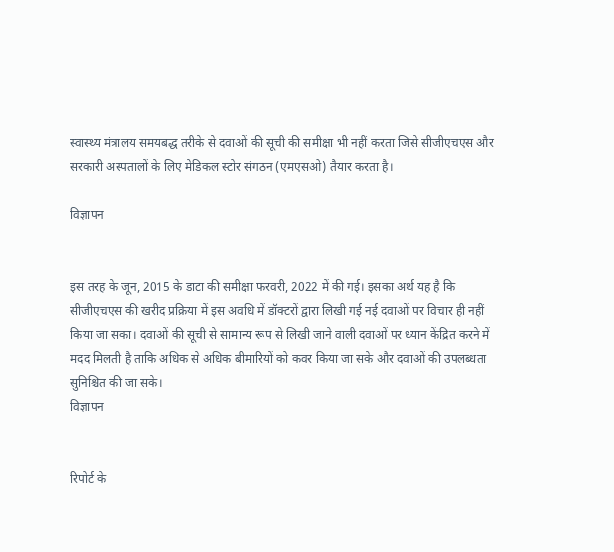स्वास्थ्य मंत्रालय समयबद्ध तरीके से दवाओं की सूची की समीक्षा भी नहीं करता जिसे सीजीएचएस और सरकारी अस्पतालों के लिए मेडिकल स्टोर संगठन (एमएसओ) तैयार करता है।

विज्ञापन


इस तरह के जून, 2015 के डाटा की समीक्षा फरवरी, 2022 में की गई। इसका अर्थ यह है कि सीजीएचएस की खरीद प्रक्रिया में इस अवधि में डॉक्टरों द्वारा लिखी गई नई दवाओं पर विचार ही नहीं किया जा सका। दवाओं की सूची से सामान्य रूप से लिखी जाने वाली दवाओं पर ध्यान केंद्रित करने में मदद मिलती है ताकि अधिक से अधिक बीमारियों को कवर किया जा सके और दवाओं की उपलब्धता सुनिश्चित की जा सके।
विज्ञापन


रिपोर्ट के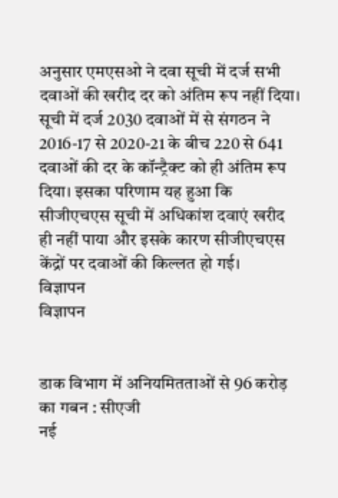अनुसार एमएसओ ने दवा सूची में दर्ज सभी दवाओं की खरीद दर को अंतिम रूप नहीं दिया। सूची में दर्ज 2030 दवाओं में से संगठन ने 2016-17 से 2020-21 के बीच 220 से 641 दवाओं की दर के कॉन्ट्रैक्ट को ही अंतिम रूप दिया। इसका परिणाम यह हुआ कि सीजीएचएस सूची में अधिकांश दवाएं खरीद ही नहीं पाया और इसके कारण सीजीएचएस केंद्रों पर दवाओं की किल्लत हो गई।
विज्ञापन
विज्ञापन


डाक विभाग में अनियमितताओं से 96 करोड़ का गबन : सीएजी
नई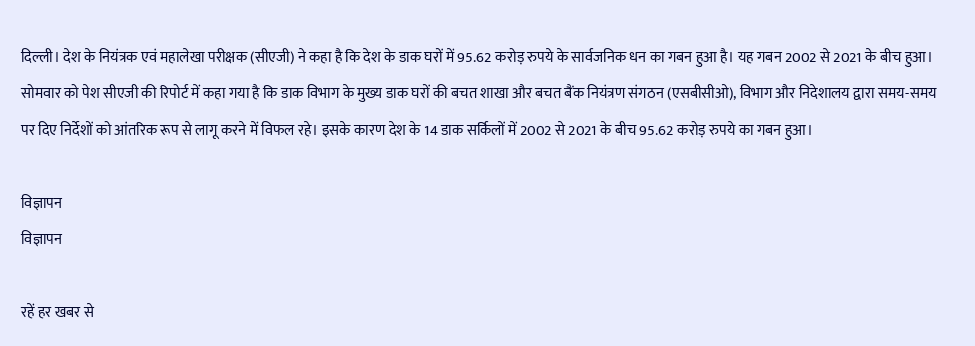दिल्ली। देश के नियंत्रक एवं महालेखा परीक्षक (सीएजी) ने कहा है कि देश के डाक घरों में 95.62 करोड़ रुपये के सार्वजनिक धन का गबन हुआ है। यह गबन 2002 से 2021 के बीच हुआ। सोमवार को पेश सीएजी की रिपोर्ट में कहा गया है कि डाक विभाग के मुख्य डाक घरों की बचत शाखा और बचत बैंक नियंत्रण संगठन (एसबीसीओ), विभाग और निदेशालय द्वारा समय-समय पर दिए निर्देशों को आंतरिक रूप से लागू करने में विफल रहे। इसके कारण देश के 14 डाक सर्किलों में 2002 से 2021 के बीच 95.62 करोड़ रुपये का गबन हुआ।

विज्ञापन
विज्ञापन

रहें हर खबर से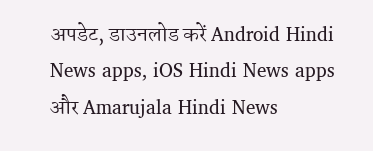अपडेट, डाउनलोड करें Android Hindi News apps, iOS Hindi News apps और Amarujala Hindi News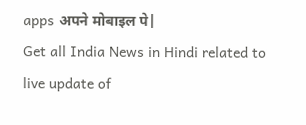apps अपने मोबाइल पे|
Get all India News in Hindi related to live update of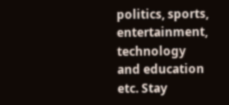politics, sports, entertainment, technology and education etc. Stay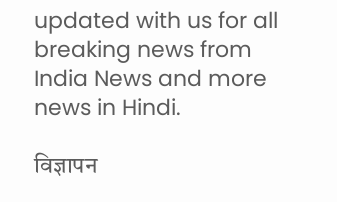updated with us for all breaking news from India News and more news in Hindi.

विज्ञापन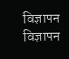विज्ञापन
विज्ञापन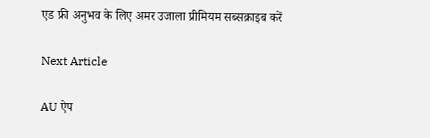एड फ्री अनुभव के लिए अमर उजाला प्रीमियम सब्सक्राइब करें

Next Article

AU ऐप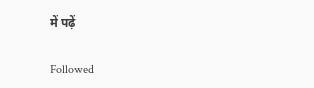में पढ़ें

Followed